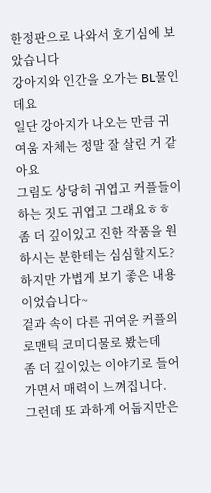한정판으로 나와서 호기심에 보았습니다
강아지와 인간을 오가는 BL물인데요
일단 강아지가 나오는 만큼 귀여움 자체는 정말 잘 살린 거 같아요
그림도 상당히 귀엽고 커플들이 하는 짓도 귀엽고 그래요ㅎㅎ
좀 더 깊이있고 진한 작품을 원하시는 분한테는 심심할지도?
하지만 가볍게 보기 좋은 내용이었습니다~
겉과 속이 다른 귀여운 커플의 로맨틱 코미디물로 봤는데
좀 더 깊이있는 이야기로 들어가면서 매력이 느껴집니다.
그런데 또 과하게 어둡지만은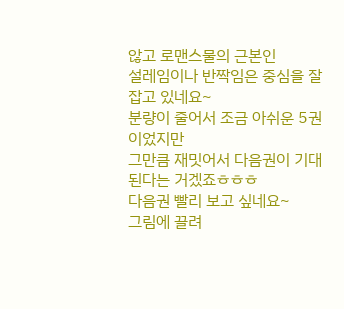않고 로맨스물의 근본인
설레임이나 반짝임은 중심을 잘 잡고 있네요~
분량이 줄어서 조금 아쉬운 5권이었지만
그만큼 재밋어서 다음권이 기대된다는 거겠죠ㅎㅎㅎ
다음권 빨리 보고 싶네요~
그림에 끌려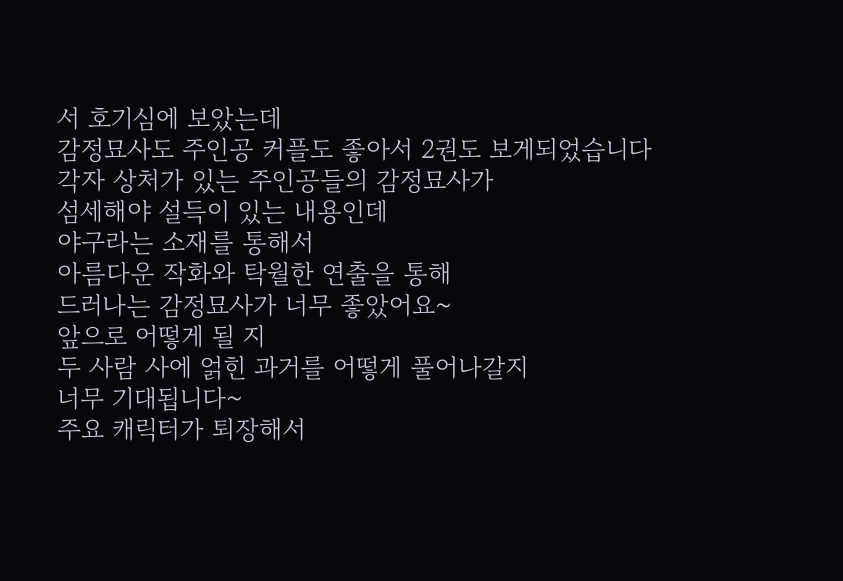서 호기심에 보았는데
감정묘사도 주인공 커플도 좋아서 2권도 보게되었습니다
각자 상처가 있는 주인공들의 감정묘사가
섬세해야 설득이 있는 내용인데
야구라는 소재를 통해서
아름다운 작화와 탁월한 연출을 통해
드러나는 감정묘사가 너무 좋았어요~
앞으로 어떻게 될 지
두 사람 사에 얽힌 과거를 어떻게 풀어나갈지
너무 기대됩니다~
주요 캐릭터가 퇴장해서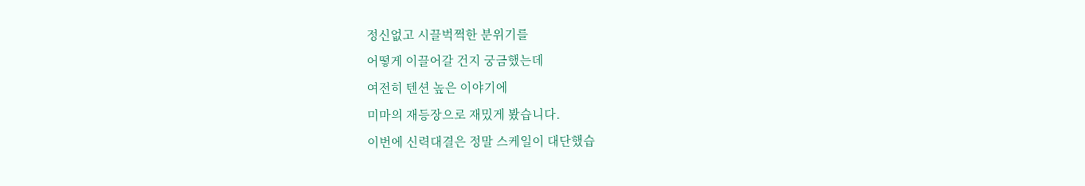정신없고 시끌벅쩍한 분위기를
어떻게 이끌어갈 건지 궁금했는데
여전히 텐션 높은 이야기에
미마의 재등장으로 재밌게 봤습니다.
이번에 신력대결은 정말 스케일이 대단했습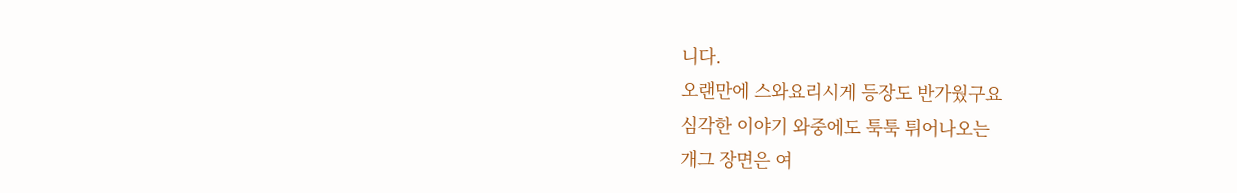니다.
오랜만에 스와요리시게 등장도 반가웠구요
심각한 이야기 와중에도 툭툭 튀어나오는
개그 장면은 여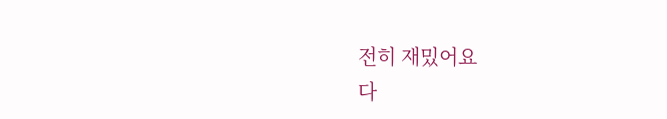전히 재밌어요
다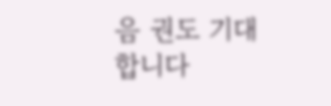음 권도 기대합니다